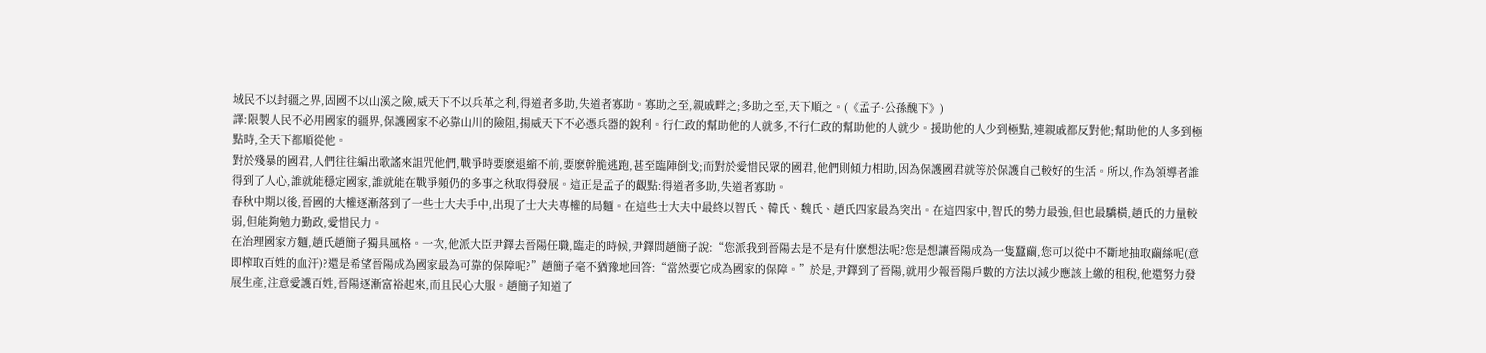域民不以封疆之界,固國不以山溪之險,威天下不以兵革之利,得道者多助,失道者寡助。寡助之至,親戚畔之;多助之至,天下順之。(《孟子·公孫醜下》)
譯:限製人民不必用國家的疆界,保護國家不必靠山川的險阻,揚威天下不必憑兵器的銳利。行仁政的幫助他的人就多,不行仁政的幫助他的人就少。援助他的人少到極點,連親戚都反對他;幫助他的人多到極點時,全天下都順從他。
對於殘暴的國君,人們往往編出歌謠來詛咒他們,戰爭時要麽退縮不前,要麽幹脆逃跑,甚至臨陣倒戈;而對於愛惜民眾的國君,他們則傾力相助,因為保護國君就等於保護自己較好的生活。所以,作為領導者誰得到了人心,誰就能穩定國家,誰就能在戰爭頻仍的多事之秋取得發展。這正是孟子的觀點:得道者多助,失道者寡助。
春秋中期以後,晉國的大權逐漸落到了一些士大夫手中,出現了士大夫專權的局麵。在這些士大夫中最終以智氏、韓氏、魏氏、趙氏四家最為突出。在這四家中,智氏的勢力最強,但也最驕橫,趙氏的力量較弱,但能夠勉力勤政,愛惜民力。
在治理國家方麵,趙氏趙簡子獨具風格。一次,他派大臣尹鐸去晉陽任職,臨走的時候,尹鐸問趙簡子說:“您派我到晉陽去是不是有什麽想法呢?您是想讓晉陽成為一隻蠶繭,您可以從中不斷地抽取繭絲呢(意即榨取百姓的血汗)?還是希望晉陽成為國家最為可靠的保障呢?”趙簡子毫不猶豫地回答:“當然要它成為國家的保障。”於是,尹鐸到了晉陽,就用少報晉陽戶數的方法以減少應該上繳的租稅,他還努力發展生產,注意愛護百姓,晉陽逐漸富裕起來,而且民心大服。趙簡子知道了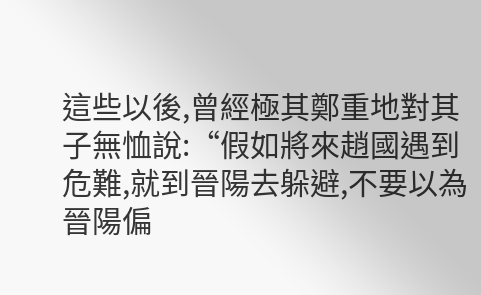這些以後,曾經極其鄭重地對其子無恤說:“假如將來趙國遇到危難,就到晉陽去躲避,不要以為晉陽偏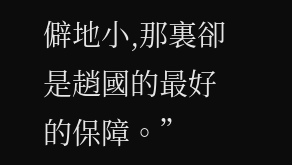僻地小,那裏卻是趙國的最好的保障。”